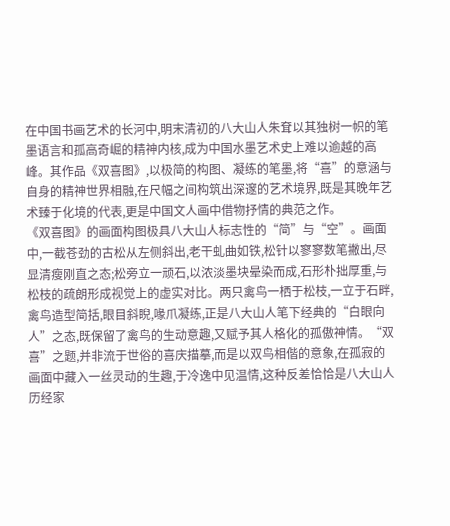在中国书画艺术的长河中,明末清初的八大山人朱耷以其独树一帜的笔墨语言和孤高奇崛的精神内核,成为中国水墨艺术史上难以逾越的高峰。其作品《双喜图》,以极简的构图、凝练的笔墨,将“喜”的意涵与自身的精神世界相融,在尺幅之间构筑出深邃的艺术境界,既是其晚年艺术臻于化境的代表,更是中国文人画中借物抒情的典范之作。
《双喜图》的画面构图极具八大山人标志性的“简”与“空”。画面中,一截苍劲的古松从左侧斜出,老干虬曲如铁,松针以寥寥数笔撇出,尽显清瘦刚直之态;松旁立一顽石,以浓淡墨块晕染而成,石形朴拙厚重,与松枝的疏朗形成视觉上的虚实对比。两只禽鸟一栖于松枝,一立于石畔,禽鸟造型简括,眼目斜睨,喙爪凝练,正是八大山人笔下经典的“白眼向人”之态,既保留了禽鸟的生动意趣,又赋予其人格化的孤傲神情。“双喜”之题,并非流于世俗的喜庆描摹,而是以双鸟相偕的意象,在孤寂的画面中藏入一丝灵动的生趣,于冷逸中见温情,这种反差恰恰是八大山人历经家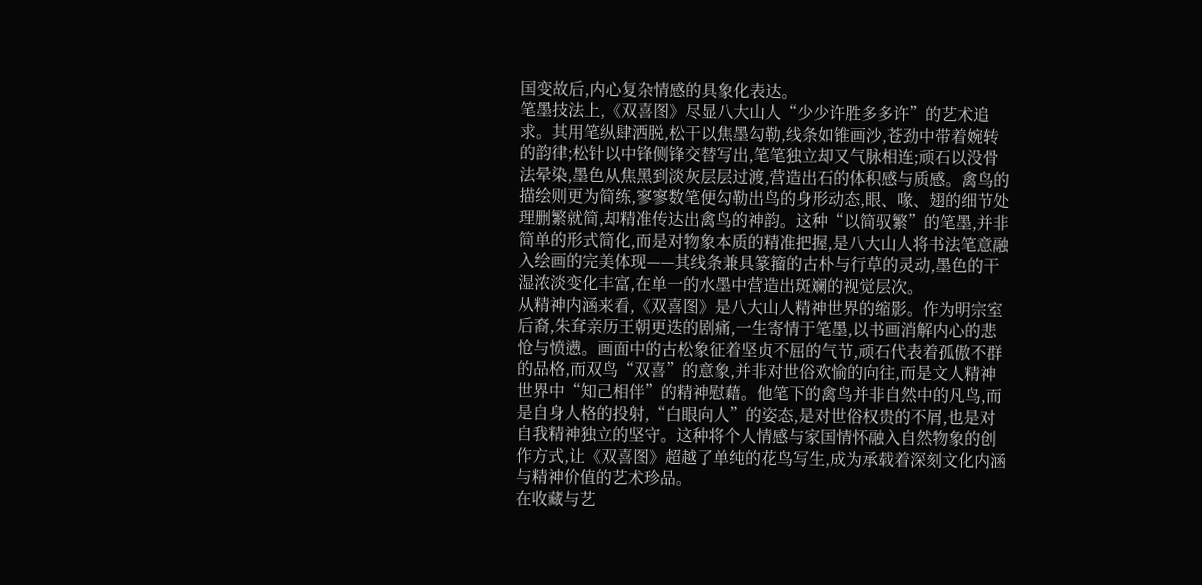国变故后,内心复杂情感的具象化表达。
笔墨技法上,《双喜图》尽显八大山人“少少许胜多多许”的艺术追求。其用笔纵肆洒脱,松干以焦墨勾勒,线条如锥画沙,苍劲中带着婉转的韵律;松针以中锋侧锋交替写出,笔笔独立却又气脉相连;顽石以没骨法晕染,墨色从焦黑到淡灰层层过渡,营造出石的体积感与质感。禽鸟的描绘则更为简练,寥寥数笔便勾勒出鸟的身形动态,眼、喙、翅的细节处理删繁就简,却精准传达出禽鸟的神韵。这种“以简驭繁”的笔墨,并非简单的形式简化,而是对物象本质的精准把握,是八大山人将书法笔意融入绘画的完美体现——其线条兼具篆籀的古朴与行草的灵动,墨色的干湿浓淡变化丰富,在单一的水墨中营造出斑斓的视觉层次。
从精神内涵来看,《双喜图》是八大山人精神世界的缩影。作为明宗室后裔,朱耷亲历王朝更迭的剧痛,一生寄情于笔墨,以书画消解内心的悲怆与愤懑。画面中的古松象征着坚贞不屈的气节,顽石代表着孤傲不群的品格,而双鸟“双喜”的意象,并非对世俗欢愉的向往,而是文人精神世界中“知己相伴”的精神慰藉。他笔下的禽鸟并非自然中的凡鸟,而是自身人格的投射,“白眼向人”的姿态,是对世俗权贵的不屑,也是对自我精神独立的坚守。这种将个人情感与家国情怀融入自然物象的创作方式,让《双喜图》超越了单纯的花鸟写生,成为承载着深刻文化内涵与精神价值的艺术珍品。
在收藏与艺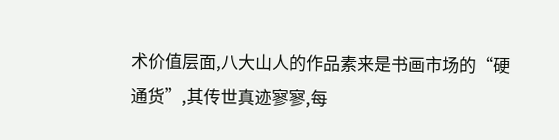术价值层面,八大山人的作品素来是书画市场的“硬通货”,其传世真迹寥寥,每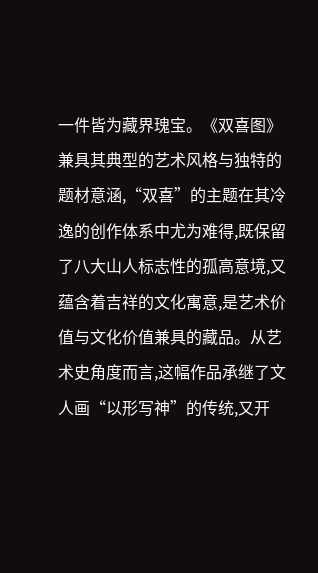一件皆为藏界瑰宝。《双喜图》兼具其典型的艺术风格与独特的题材意涵,“双喜”的主题在其冷逸的创作体系中尤为难得,既保留了八大山人标志性的孤高意境,又蕴含着吉祥的文化寓意,是艺术价值与文化价值兼具的藏品。从艺术史角度而言,这幅作品承继了文人画“以形写神”的传统,又开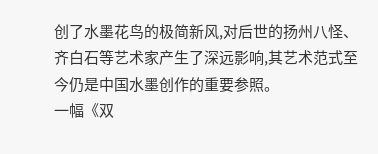创了水墨花鸟的极简新风,对后世的扬州八怪、齐白石等艺术家产生了深远影响,其艺术范式至今仍是中国水墨创作的重要参照。
一幅《双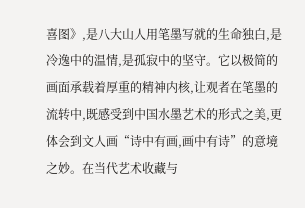喜图》,是八大山人用笔墨写就的生命独白,是冷逸中的温情,是孤寂中的坚守。它以极简的画面承载着厚重的精神内核,让观者在笔墨的流转中,既感受到中国水墨艺术的形式之美,更体会到文人画“诗中有画,画中有诗”的意境之妙。在当代艺术收藏与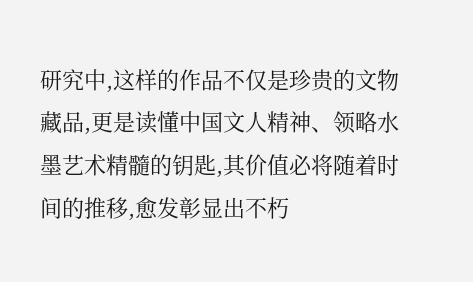研究中,这样的作品不仅是珍贵的文物藏品,更是读懂中国文人精神、领略水墨艺术精髓的钥匙,其价值必将随着时间的推移,愈发彰显出不朽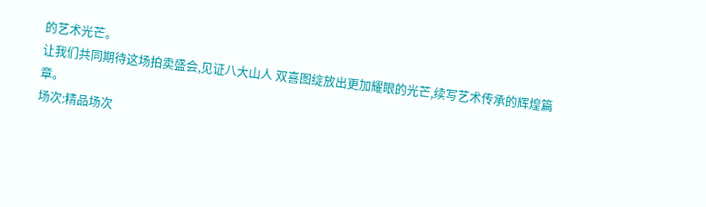的艺术光芒。
让我们共同期待这场拍卖盛会,见证八大山人 双喜图绽放出更加耀眼的光芒,续写艺术传承的辉煌篇章。
场次:精品场次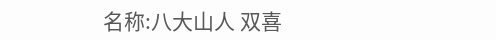名称:八大山人 双喜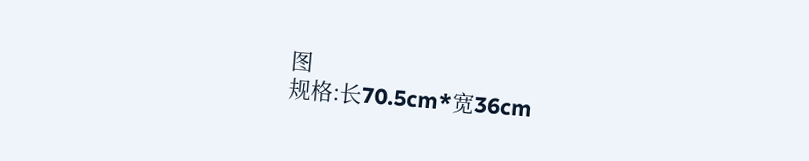图
规格:长70.5cm*宽36cm